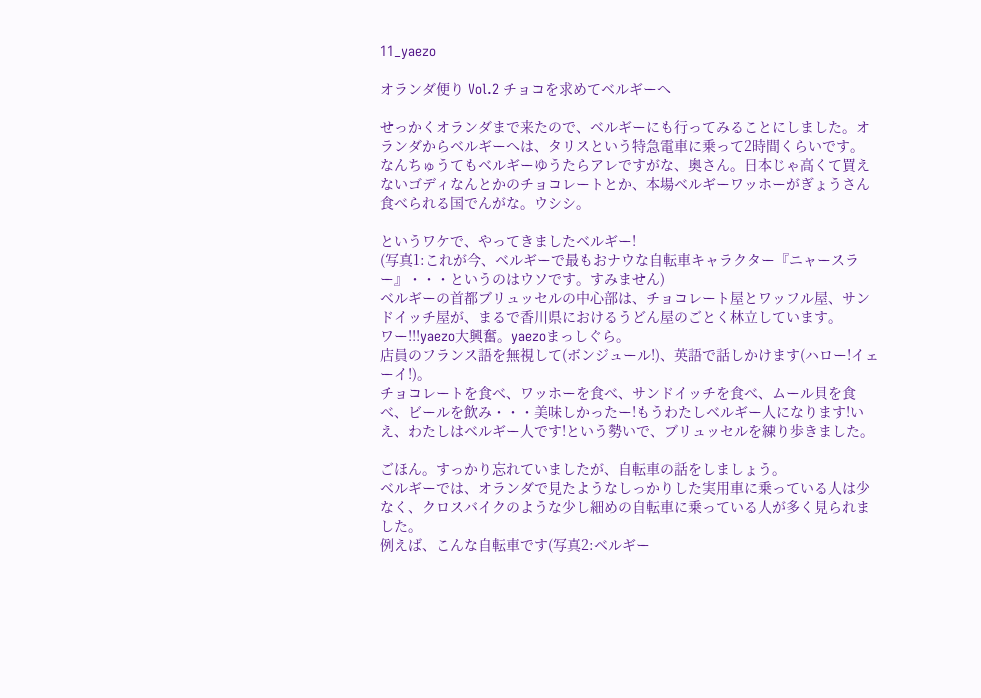11_yaezo

オランダ便り Vol.2 チョコを求めてベルギーへ

せっかくオランダまで来たので、ベルギーにも行ってみることにしました。オランダからベルギーへは、タリスという特急電車に乗って2時間くらいです。
なんちゅうてもベルギーゆうたらアレですがな、奥さん。日本じゃ高くて買えないゴディなんとかのチョコレートとか、本場ベルギーワッホーがぎょうさん食べられる国でんがな。ウシシ。

というワケで、やってきましたベルギー!
(写真1:これが今、ベルギーで最もおナウな自転車キャラクター『ニャースラー』・・・というのはウソです。すみません)
ベルギーの首都ブリュッセルの中心部は、チョコレート屋とワッフル屋、サンドイッチ屋が、まるで香川県におけるうどん屋のごとく林立しています。
ワー!!!yaezo大興奮。yaezoまっしぐら。
店員のフランス語を無視して(ボンジュール!)、英語で話しかけます(ハロー!イェーイ!)。
チョコレートを食べ、ワッホーを食べ、サンドイッチを食べ、ムール貝を食べ、ビールを飲み・・・美味しかったー!もうわたしベルギー人になります!いえ、わたしはベルギー人です!という勢いで、ブリュッセルを練り歩きました。

ごほん。すっかり忘れていましたが、自転車の話をしましょう。
ベルギーでは、オランダで見たようなしっかりした実用車に乗っている人は少なく、クロスバイクのような少し細めの自転車に乗っている人が多く見られました。
例えば、こんな自転車です(写真2:ベルギー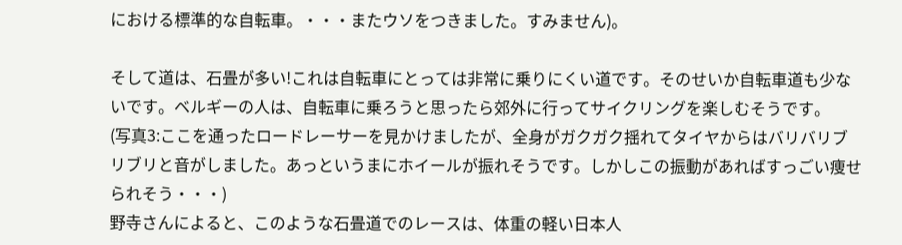における標準的な自転車。・・・またウソをつきました。すみません)。

そして道は、石畳が多い!これは自転車にとっては非常に乗りにくい道です。そのせいか自転車道も少ないです。ベルギーの人は、自転車に乗ろうと思ったら郊外に行ってサイクリングを楽しむそうです。
(写真3:ここを通ったロードレーサーを見かけましたが、全身がガクガク揺れてタイヤからはバリバリブリブリと音がしました。あっというまにホイールが振れそうです。しかしこの振動があればすっごい痩せられそう・・・)
野寺さんによると、このような石畳道でのレースは、体重の軽い日本人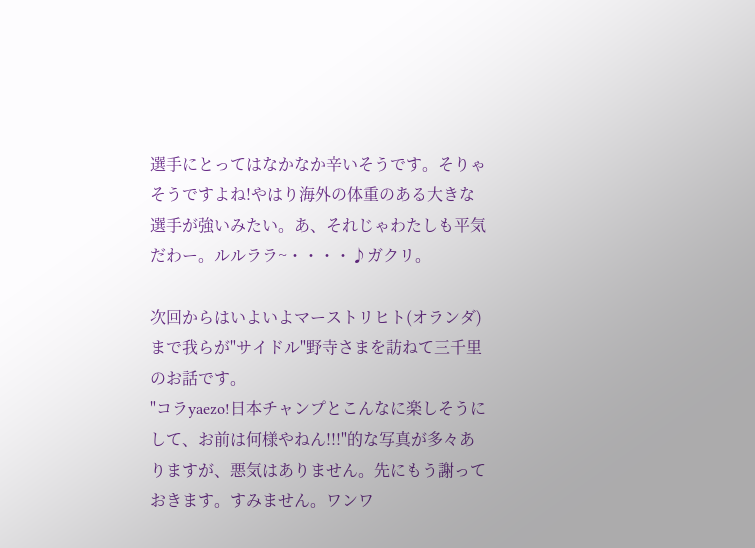選手にとってはなかなか辛いそうです。そりゃそうですよね!やはり海外の体重のある大きな選手が強いみたい。あ、それじゃわたしも平気だわー。ルルララ~・・・・♪ガクリ。

次回からはいよいよマーストリヒト(オランダ)まで我らが"サイドル"野寺さまを訪ねて三千里のお話です。
"コラyaezo!日本チャンプとこんなに楽しそうにして、お前は何様やねん!!!"的な写真が多々ありますが、悪気はありません。先にもう謝っておきます。すみません。ワンワ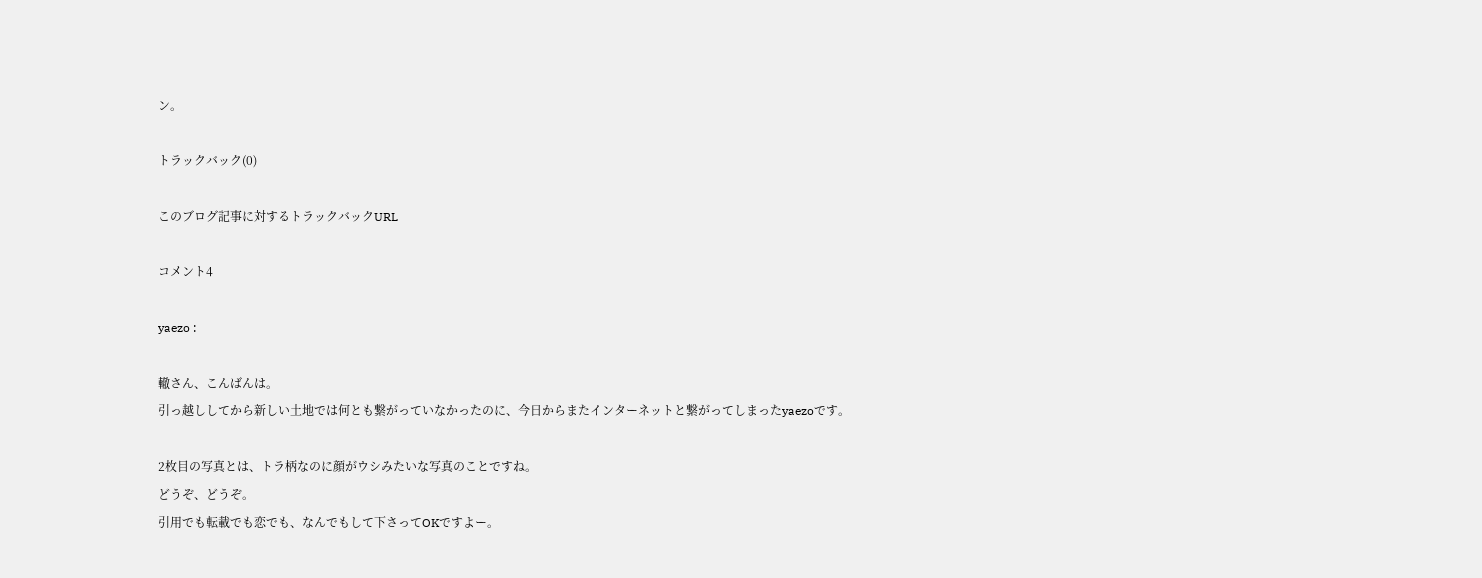ン。

トラックバック(0)

このブログ記事に対するトラックバックURL

コメント4

yaezo :

轍さん、こんばんは。
引っ越ししてから新しい土地では何とも繋がっていなかったのに、今日からまたインターネットと繋がってしまったyaezoです。

2枚目の写真とは、トラ柄なのに顔がウシみたいな写真のことですね。
どうぞ、どうぞ。
引用でも転載でも恋でも、なんでもして下さってOKですよー。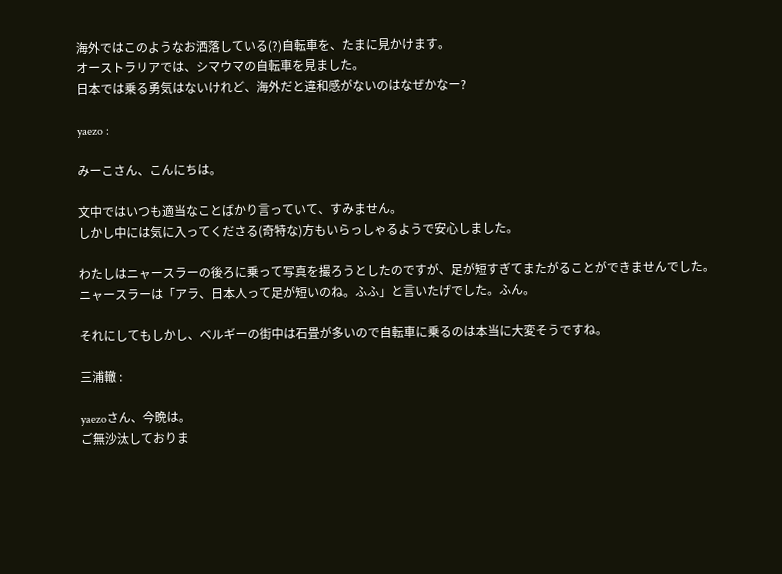海外ではこのようなお洒落している(?)自転車を、たまに見かけます。
オーストラリアでは、シマウマの自転車を見ました。
日本では乗る勇気はないけれど、海外だと違和感がないのはなぜかなー?

yaezo :

みーこさん、こんにちは。

文中ではいつも適当なことばかり言っていて、すみません。
しかし中には気に入ってくださる(奇特な)方もいらっしゃるようで安心しました。

わたしはニャースラーの後ろに乗って写真を撮ろうとしたのですが、足が短すぎてまたがることができませんでした。
ニャースラーは「アラ、日本人って足が短いのね。ふふ」と言いたげでした。ふん。

それにしてもしかし、ベルギーの街中は石畳が多いので自転車に乗るのは本当に大変そうですね。

三浦轍 :

yaezoさん、今晩は。
ご無沙汰しておりま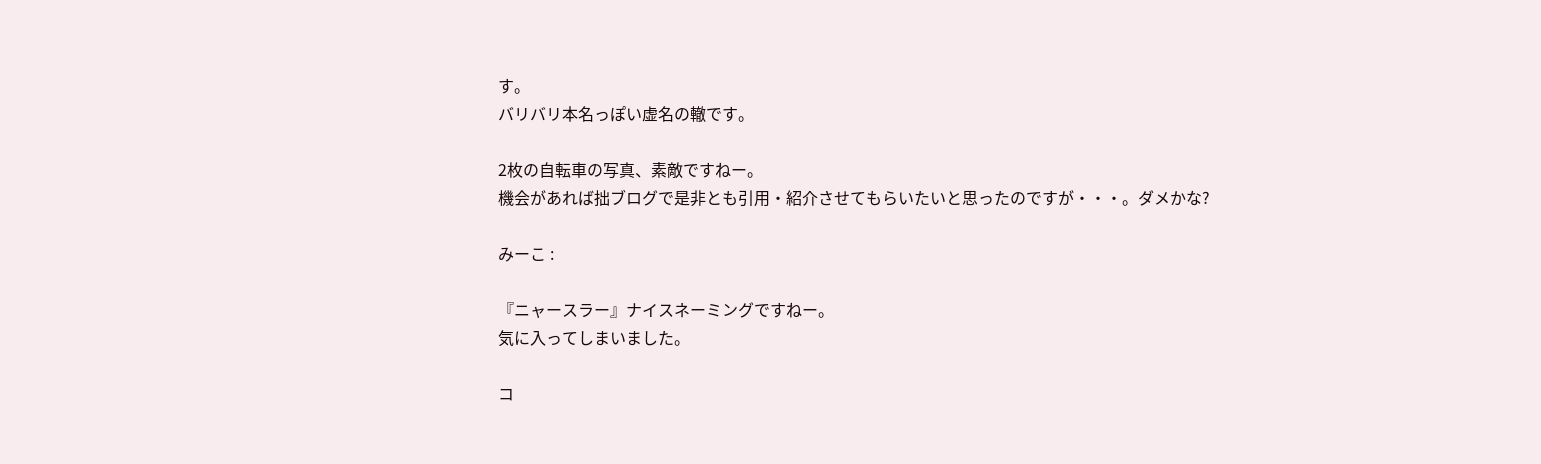す。
バリバリ本名っぽい虚名の轍です。

2枚の自転車の写真、素敵ですねー。
機会があれば拙ブログで是非とも引用・紹介させてもらいたいと思ったのですが・・・。ダメかな?

みーこ :

『ニャースラー』ナイスネーミングですねー。
気に入ってしまいました。

コ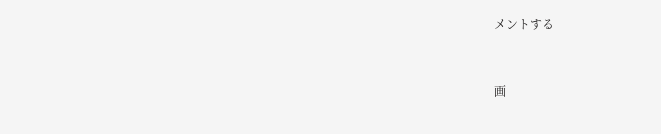メントする


画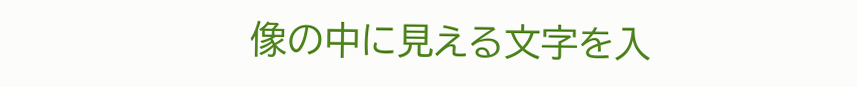像の中に見える文字を入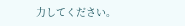力してください。